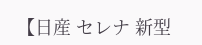【日産 セレナ 新型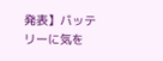発表】バッテリーに気を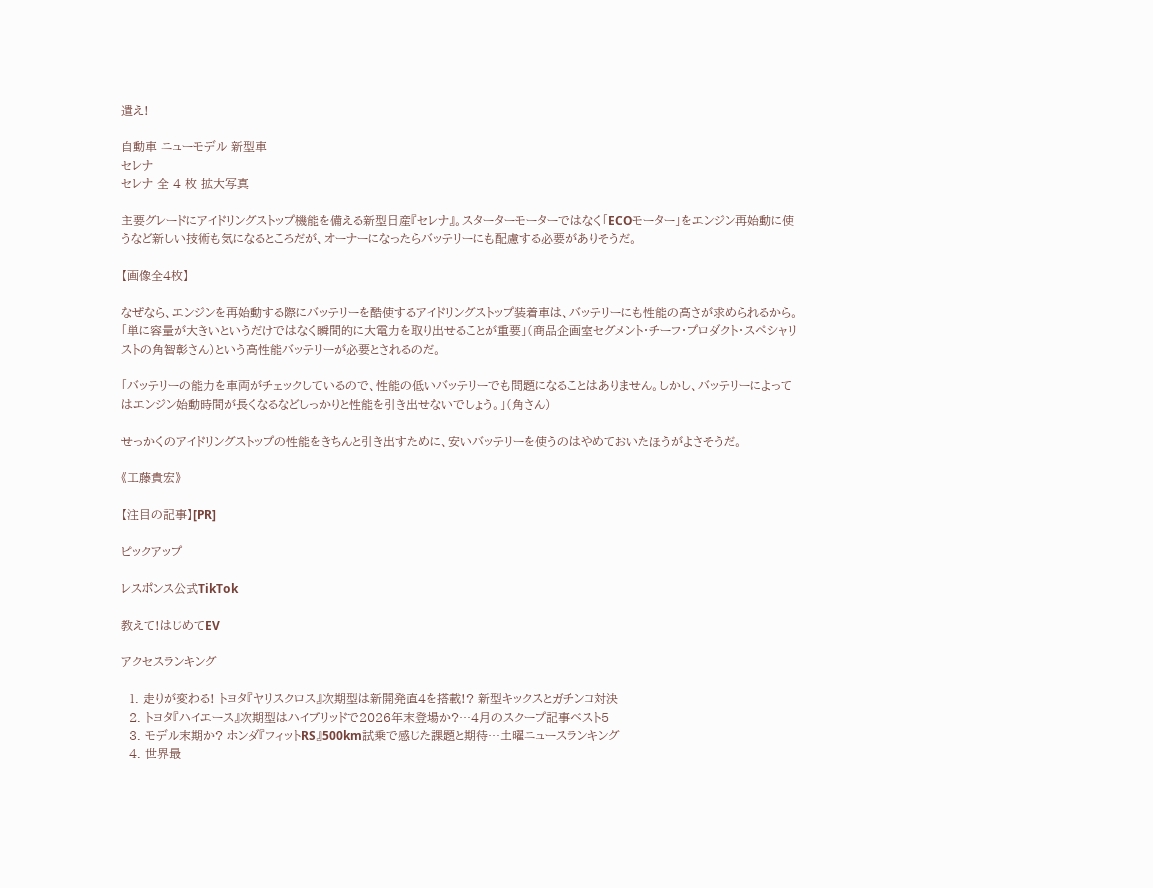遣え!

自動車 ニューモデル 新型車
セレナ
セレナ 全 4 枚 拡大写真

主要グレードにアイドリングストップ機能を備える新型日産『セレナ』。スターターモーターではなく「ECOモーター」をエンジン再始動に使うなど新しい技術も気になるところだが、オーナーになったらバッテリーにも配慮する必要がありそうだ。

【画像全4枚】

なぜなら、エンジンを再始動する際にバッテリーを酷使するアイドリングストップ装着車は、バッテリーにも性能の高さが求められるから。「単に容量が大きいというだけではなく瞬間的に大電力を取り出せることが重要」(商品企画室セグメント・チーフ・プロダクト・スペシャリストの角智彰さん)という高性能バッテリーが必要とされるのだ。

「バッテリーの能力を車両がチェックしているので、性能の低いバッテリーでも問題になることはありません。しかし、バッテリーによってはエンジン始動時間が長くなるなどしっかりと性能を引き出せないでしょう。」(角さん)

せっかくのアイドリングストップの性能をきちんと引き出すために、安いバッテリーを使うのはやめておいたほうがよさそうだ。

《工藤貴宏》

【注目の記事】[PR]

ピックアップ

レスポンス公式TikTok

教えて!はじめてEV

アクセスランキング

  1. 走りが変わる! トヨタ『ヤリスクロス』次期型は新開発直4を搭載!? 新型キックスとガチンコ対決
  2. トヨタ『ハイエース』次期型はハイブリッドで2026年末登場か?…4月のスクープ記事ベスト5
  3. モデル末期か? ホンダ『フィットRS』500km試乗で感じた課題と期待…土曜ニュースランキング
  4. 世界最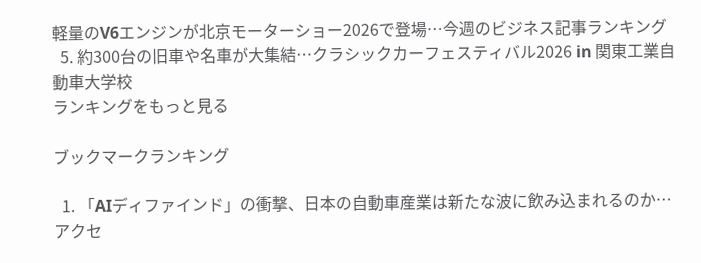軽量のV6エンジンが北京モーターショー2026で登場…今週のビジネス記事ランキング
  5. 約300台の旧車や名車が大集結…クラシックカーフェスティバル2026 in 関東工業自動車大学校
ランキングをもっと見る

ブックマークランキング

  1. 「AIディファインド」の衝撃、日本の自動車産業は新たな波に飲み込まれるのか…アクセ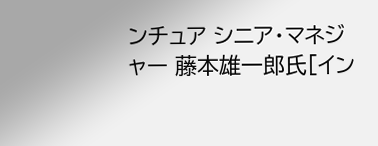ンチュア シニア・マネジャー 藤本雄一郎氏[イン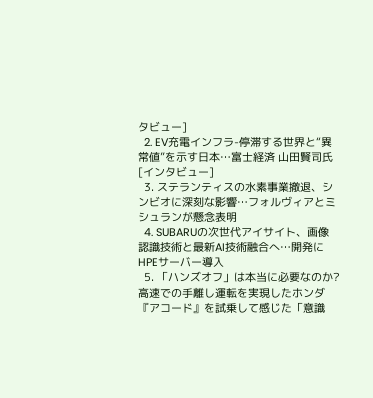タビュー]
  2. EV充電インフラ-停滞する世界と“異常値”を示す日本…富士経済 山田賢司氏[インタビュー]
  3. ステランティスの水素事業撤退、シンビオに深刻な影響…フォルヴィアとミシュランが懸念表明
  4. SUBARUの次世代アイサイト、画像認識技術と最新AI技術融合へ…開発にHPEサーバー導入
  5. 「ハンズオフ」は本当に必要なのか? 高速での手離し運転を実現したホンダ『アコード』を試乗して感じた「意識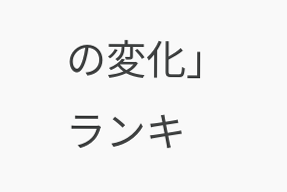の変化」
ランキ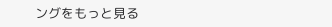ングをもっと見る